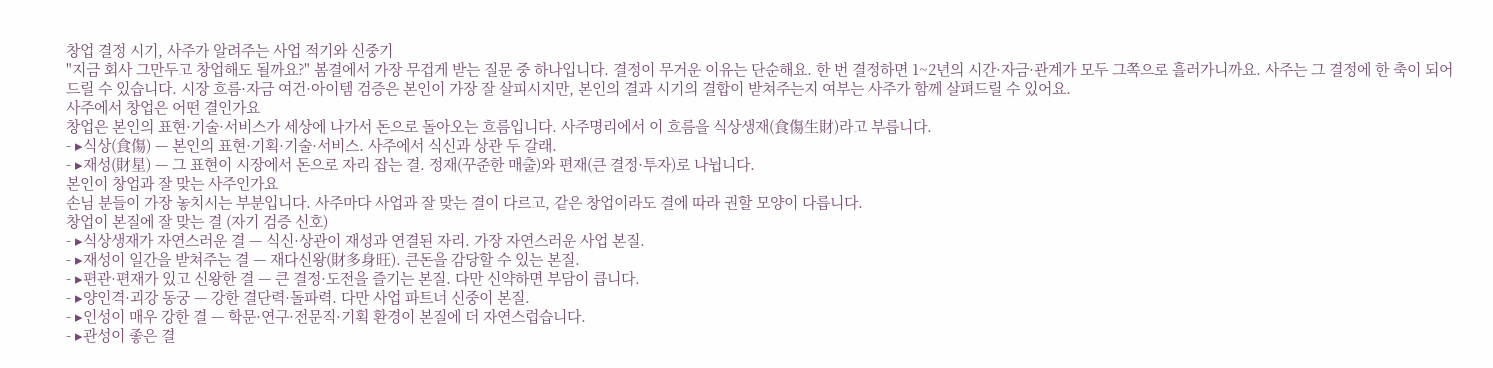창업 결정 시기, 사주가 알려주는 사업 적기와 신중기
"지금 회사 그만두고 창업해도 될까요?" 봄결에서 가장 무겁게 받는 질문 중 하나입니다. 결정이 무거운 이유는 단순해요. 한 번 결정하면 1~2년의 시간·자금·관계가 모두 그쪽으로 흘러가니까요. 사주는 그 결정에 한 축이 되어드릴 수 있습니다. 시장 흐름·자금 여건·아이템 검증은 본인이 가장 잘 살피시지만, 본인의 결과 시기의 결합이 받쳐주는지 여부는 사주가 함께 살펴드릴 수 있어요.
사주에서 창업은 어떤 결인가요
창업은 본인의 표현·기술·서비스가 세상에 나가서 돈으로 돌아오는 흐름입니다. 사주명리에서 이 흐름을 식상생재(食傷生財)라고 부릅니다.
- ▸식상(食傷) — 본인의 표현·기획·기술·서비스. 사주에서 식신과 상관 두 갈래.
- ▸재성(財星) — 그 표현이 시장에서 돈으로 자리 잡는 결. 정재(꾸준한 매출)와 편재(큰 결정·투자)로 나뉩니다.
본인이 창업과 잘 맞는 사주인가요
손님 분들이 가장 놓치시는 부분입니다. 사주마다 사업과 잘 맞는 결이 다르고, 같은 창업이라도 결에 따라 권할 모양이 다릅니다.
창업이 본질에 잘 맞는 결 (자기 검증 신호)
- ▸식상생재가 자연스러운 결 — 식신·상관이 재성과 연결된 자리. 가장 자연스러운 사업 본질.
- ▸재성이 일간을 받쳐주는 결 — 재다신왕(財多身旺). 큰돈을 감당할 수 있는 본질.
- ▸편관·편재가 있고 신왕한 결 — 큰 결정·도전을 즐기는 본질. 다만 신약하면 부담이 큽니다.
- ▸양인격·괴강 동궁 — 강한 결단력·돌파력. 다만 사업 파트너 신중이 본질.
- ▸인성이 매우 강한 결 — 학문·연구·전문직·기획 환경이 본질에 더 자연스럽습니다.
- ▸관성이 좋은 결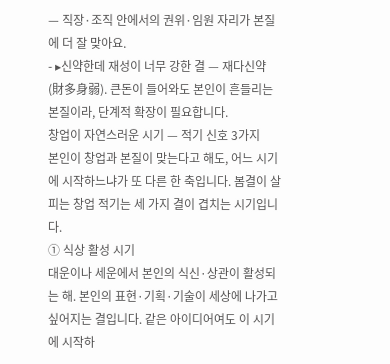— 직장·조직 안에서의 권위·임원 자리가 본질에 더 잘 맞아요.
- ▸신약한데 재성이 너무 강한 결 — 재다신약(財多身弱). 큰돈이 들어와도 본인이 흔들리는 본질이라, 단계적 확장이 필요합니다.
창업이 자연스러운 시기 — 적기 신호 3가지
본인이 창업과 본질이 맞는다고 해도, 어느 시기에 시작하느냐가 또 다른 한 축입니다. 봄결이 살피는 창업 적기는 세 가지 결이 겹치는 시기입니다.
① 식상 활성 시기
대운이나 세운에서 본인의 식신·상관이 활성되는 해. 본인의 표현·기획·기술이 세상에 나가고 싶어지는 결입니다. 같은 아이디어여도 이 시기에 시작하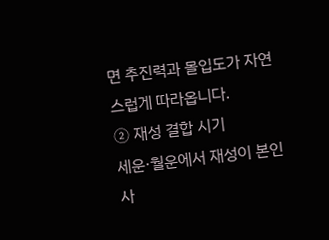면 추진력과 몰입도가 자연스럽게 따라옵니다.
② 재성 결합 시기
세운·월운에서 재성이 본인 사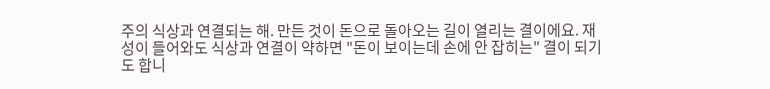주의 식상과 연결되는 해. 만든 것이 돈으로 돌아오는 길이 열리는 결이에요. 재성이 들어와도 식상과 연결이 약하면 "돈이 보이는데 손에 안 잡히는" 결이 되기도 합니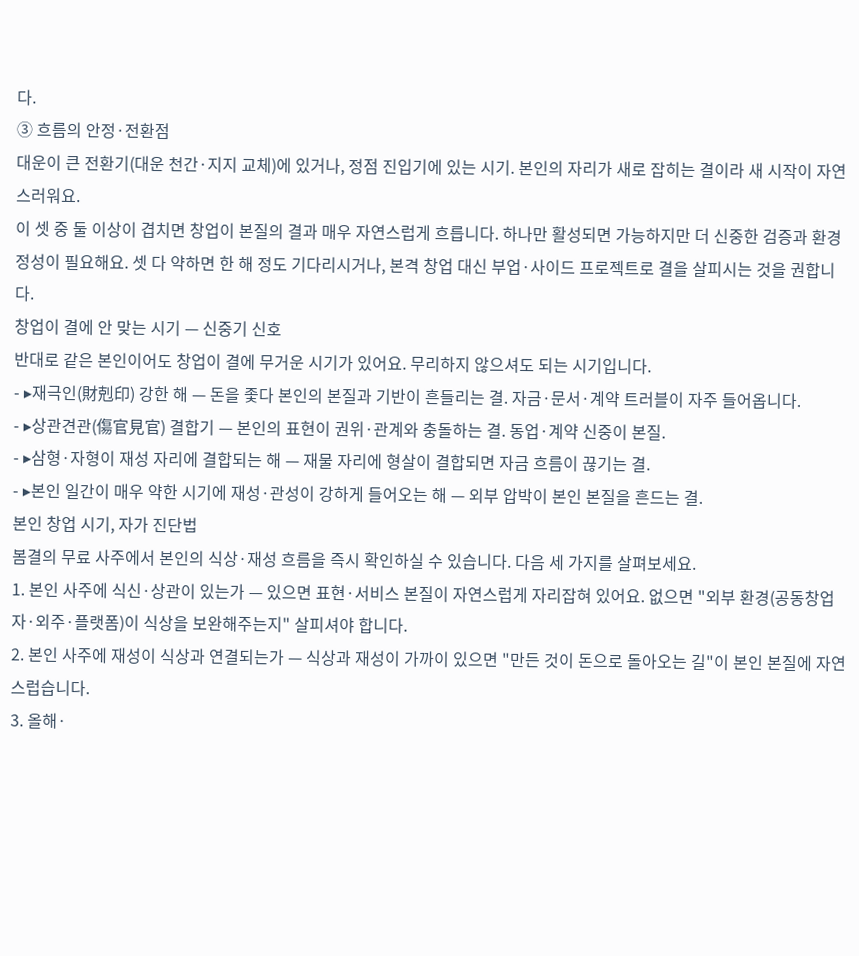다.
③ 흐름의 안정·전환점
대운이 큰 전환기(대운 천간·지지 교체)에 있거나, 정점 진입기에 있는 시기. 본인의 자리가 새로 잡히는 결이라 새 시작이 자연스러워요.
이 셋 중 둘 이상이 겹치면 창업이 본질의 결과 매우 자연스럽게 흐릅니다. 하나만 활성되면 가능하지만 더 신중한 검증과 환경 정성이 필요해요. 셋 다 약하면 한 해 정도 기다리시거나, 본격 창업 대신 부업·사이드 프로젝트로 결을 살피시는 것을 권합니다.
창업이 결에 안 맞는 시기 — 신중기 신호
반대로 같은 본인이어도 창업이 결에 무거운 시기가 있어요. 무리하지 않으셔도 되는 시기입니다.
- ▸재극인(財剋印) 강한 해 — 돈을 좇다 본인의 본질과 기반이 흔들리는 결. 자금·문서·계약 트러블이 자주 들어옵니다.
- ▸상관견관(傷官見官) 결합기 — 본인의 표현이 권위·관계와 충돌하는 결. 동업·계약 신중이 본질.
- ▸삼형·자형이 재성 자리에 결합되는 해 — 재물 자리에 형살이 결합되면 자금 흐름이 끊기는 결.
- ▸본인 일간이 매우 약한 시기에 재성·관성이 강하게 들어오는 해 — 외부 압박이 본인 본질을 흔드는 결.
본인 창업 시기, 자가 진단법
봄결의 무료 사주에서 본인의 식상·재성 흐름을 즉시 확인하실 수 있습니다. 다음 세 가지를 살펴보세요.
1. 본인 사주에 식신·상관이 있는가 — 있으면 표현·서비스 본질이 자연스럽게 자리잡혀 있어요. 없으면 "외부 환경(공동창업자·외주·플랫폼)이 식상을 보완해주는지" 살피셔야 합니다.
2. 본인 사주에 재성이 식상과 연결되는가 — 식상과 재성이 가까이 있으면 "만든 것이 돈으로 돌아오는 길"이 본인 본질에 자연스럽습니다.
3. 올해·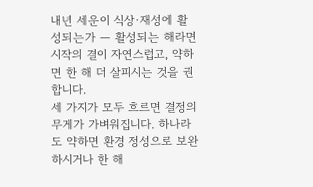내년 세운이 식상·재성에 활성되는가 — 활성되는 해라면 시작의 결이 자연스럽고, 약하면 한 해 더 살피시는 것을 권합니다.
세 가지가 모두 흐르면 결정의 무게가 가벼워집니다. 하나라도 약하면 환경 정성으로 보완하시거나 한 해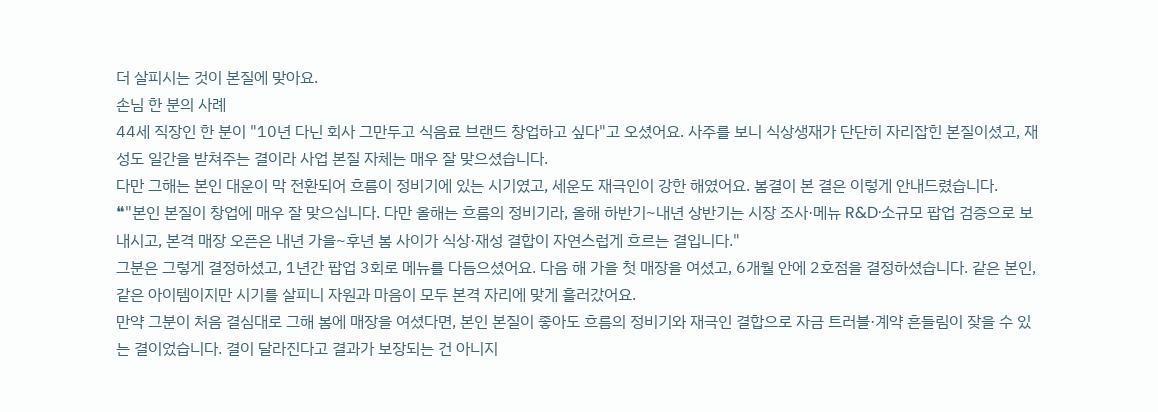더 살피시는 것이 본질에 맞아요.
손님 한 분의 사례
44세 직장인 한 분이 "10년 다닌 회사 그만두고 식음료 브랜드 창업하고 싶다"고 오셨어요. 사주를 보니 식상생재가 단단히 자리잡힌 본질이셨고, 재성도 일간을 받쳐주는 결이라 사업 본질 자체는 매우 잘 맞으셨습니다.
다만 그해는 본인 대운이 막 전환되어 흐름이 정비기에 있는 시기였고, 세운도 재극인이 강한 해였어요. 봄결이 본 결은 이렇게 안내드렸습니다.
❝"본인 본질이 창업에 매우 잘 맞으십니다. 다만 올해는 흐름의 정비기라, 올해 하반기~내년 상반기는 시장 조사·메뉴 R&D·소규모 팝업 검증으로 보내시고, 본격 매장 오픈은 내년 가을~후년 봄 사이가 식상·재성 결합이 자연스럽게 흐르는 결입니다."
그분은 그렇게 결정하셨고, 1년간 팝업 3회로 메뉴를 다듬으셨어요. 다음 해 가을 첫 매장을 여셨고, 6개월 안에 2호점을 결정하셨습니다. 같은 본인, 같은 아이템이지만 시기를 살피니 자원과 마음이 모두 본격 자리에 맞게 흘러갔어요.
만약 그분이 처음 결심대로 그해 봄에 매장을 여셨다면, 본인 본질이 좋아도 흐름의 정비기와 재극인 결합으로 자금 트러블·계약 흔들림이 잦을 수 있는 결이었습니다. 결이 달라진다고 결과가 보장되는 건 아니지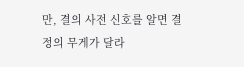만, 결의 사전 신호를 알면 결정의 무게가 달라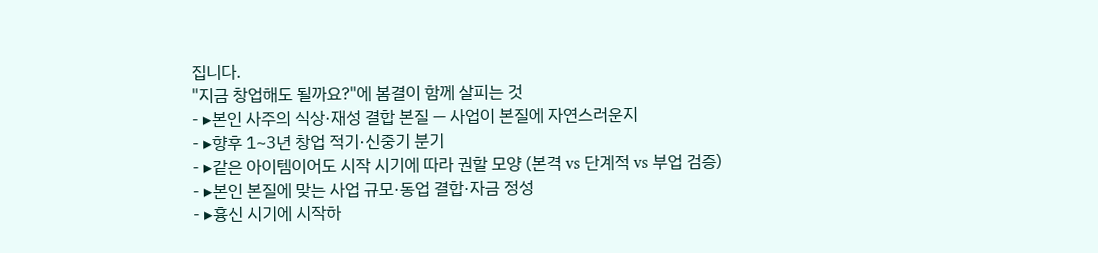집니다.
"지금 창업해도 될까요?"에 봄결이 함께 살피는 것
- ▸본인 사주의 식상·재성 결합 본질 — 사업이 본질에 자연스러운지
- ▸향후 1~3년 창업 적기·신중기 분기
- ▸같은 아이템이어도 시작 시기에 따라 권할 모양 (본격 vs 단계적 vs 부업 검증)
- ▸본인 본질에 맞는 사업 규모·동업 결합·자금 정성
- ▸흉신 시기에 시작하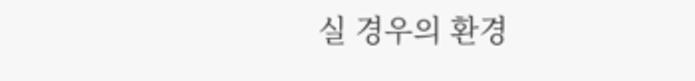실 경우의 환경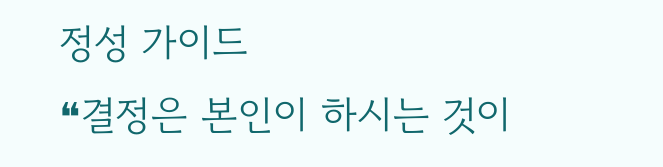정성 가이드
❝결정은 본인이 하시는 것이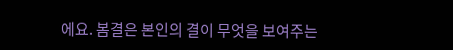에요. 봄결은 본인의 결이 무엇을 보여주는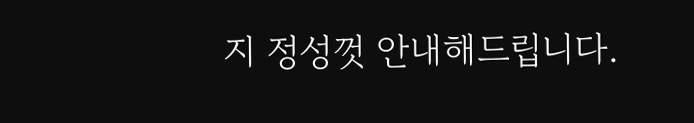지 정성껏 안내해드립니다.